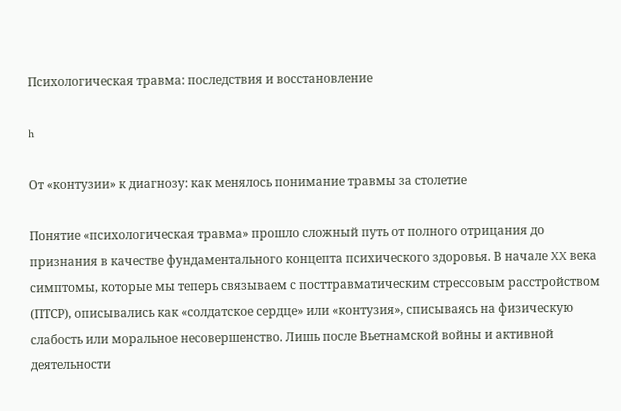Психологическая травма: последствия и восстановление

h

От «контузии» к диагнозу: как менялось понимание травмы за столетие

Понятие «психологическая травма» прошло сложный путь от полного отрицания до признания в качестве фундаментального концепта психического здоровья. В начале XX века симптомы, которые мы теперь связываем с посттравматическим стрессовым расстройством (ПТСР), описывались как «солдатское сердце» или «контузия», списываясь на физическую слабость или моральное несовершенство. Лишь после Вьетнамской войны и активной деятельности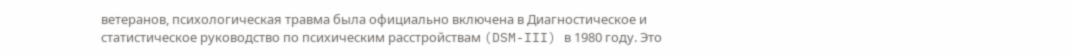ветеранов, психологическая травма была официально включена в Диагностическое и статистическое руководство по психическим расстройствам (DSM-III) в 1980 году. Это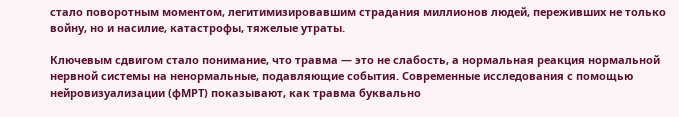стало поворотным моментом, легитимизировавшим страдания миллионов людей, переживших не только войну, но и насилие, катастрофы, тяжелые утраты.

Ключевым сдвигом стало понимание, что травма — это не слабость, а нормальная реакция нормальной нервной системы на ненормальные, подавляющие события. Современные исследования с помощью нейровизуализации (фМРТ) показывают, как травма буквально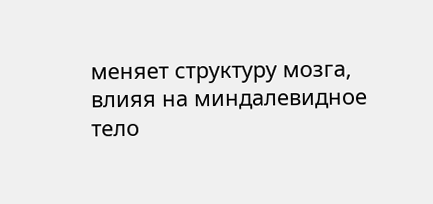меняет структуру мозга, влияя на миндалевидное тело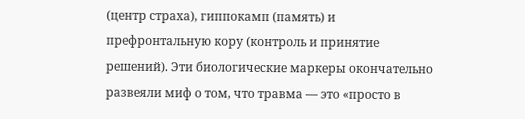(центр страха), гиппокамп (память) и префронтальную кору (контроль и принятие решений). Эти биологические маркеры окончательно развеяли миф о том, что травма — это «просто в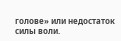голове» или недостаток силы воли.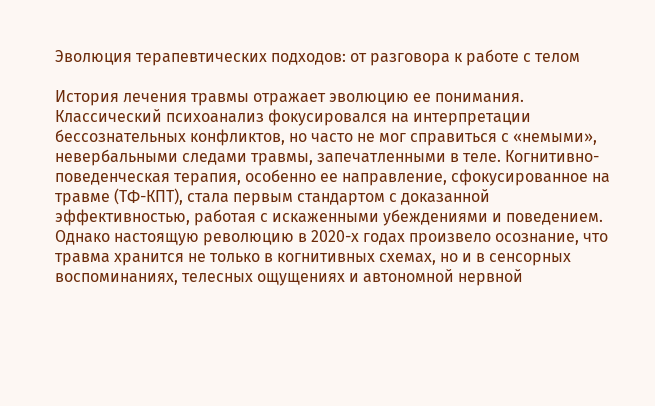Эволюция терапевтических подходов: от разговора к работе с телом

История лечения травмы отражает эволюцию ее понимания. Классический психоанализ фокусировался на интерпретации бессознательных конфликтов, но часто не мог справиться с «немыми», невербальными следами травмы, запечатленными в теле. Когнитивно-поведенческая терапия, особенно ее направление, сфокусированное на травме (ТФ-КПТ), стала первым стандартом с доказанной эффективностью, работая с искаженными убеждениями и поведением. Однако настоящую революцию в 2020-х годах произвело осознание, что травма хранится не только в когнитивных схемах, но и в сенсорных воспоминаниях, телесных ощущениях и автономной нервной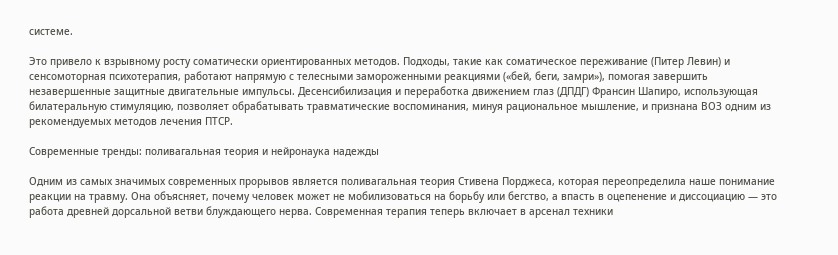системе.

Это привело к взрывному росту соматически ориентированных методов. Подходы, такие как соматическое переживание (Питер Левин) и сенсомоторная психотерапия, работают напрямую с телесными замороженными реакциями («бей, беги, замри»), помогая завершить незавершенные защитные двигательные импульсы. Десенсибилизация и переработка движением глаз (ДПДГ) Франсин Шапиро, использующая билатеральную стимуляцию, позволяет обрабатывать травматические воспоминания, минуя рациональное мышление, и признана ВОЗ одним из рекомендуемых методов лечения ПТСР.

Современные тренды: поливагальная теория и нейронаука надежды

Одним из самых значимых современных прорывов является поливагальная теория Стивена Порджеса, которая переопределила наше понимание реакции на травму. Она объясняет, почему человек может не мобилизоваться на борьбу или бегство, а впасть в оцепенение и диссоциацию — это работа древней дорсальной ветви блуждающего нерва. Современная терапия теперь включает в арсенал техники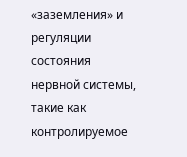«заземления» и регуляции состояния нервной системы, такие как контролируемое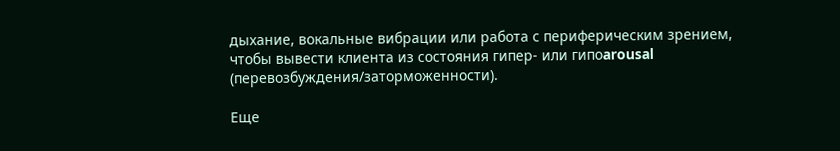дыхание, вокальные вибрации или работа с периферическим зрением, чтобы вывести клиента из состояния гипер- или гипоarousal (перевозбуждения/заторможенности).

Еще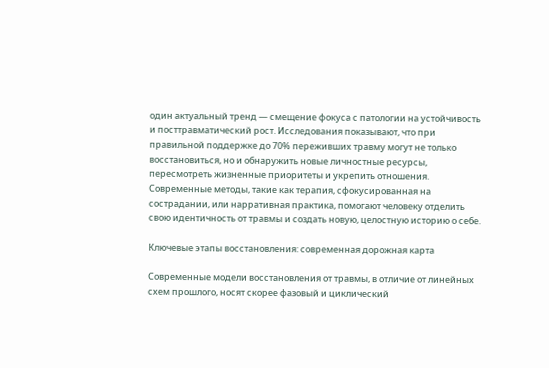один актуальный тренд — смещение фокуса с патологии на устойчивость и посттравматический рост. Исследования показывают, что при правильной поддержке до 70% переживших травму могут не только восстановиться, но и обнаружить новые личностные ресурсы, пересмотреть жизненные приоритеты и укрепить отношения. Современные методы, такие как терапия, сфокусированная на сострадании, или нарративная практика, помогают человеку отделить свою идентичность от травмы и создать новую, целостную историю о себе.

Ключевые этапы восстановления: современная дорожная карта

Современные модели восстановления от травмы, в отличие от линейных схем прошлого, носят скорее фазовый и циклический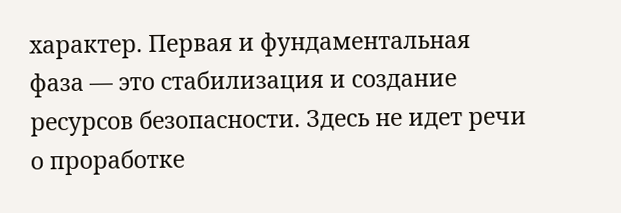характер. Первая и фундаментальная фаза — это стабилизация и создание ресурсов безопасности. Здесь не идет речи о проработке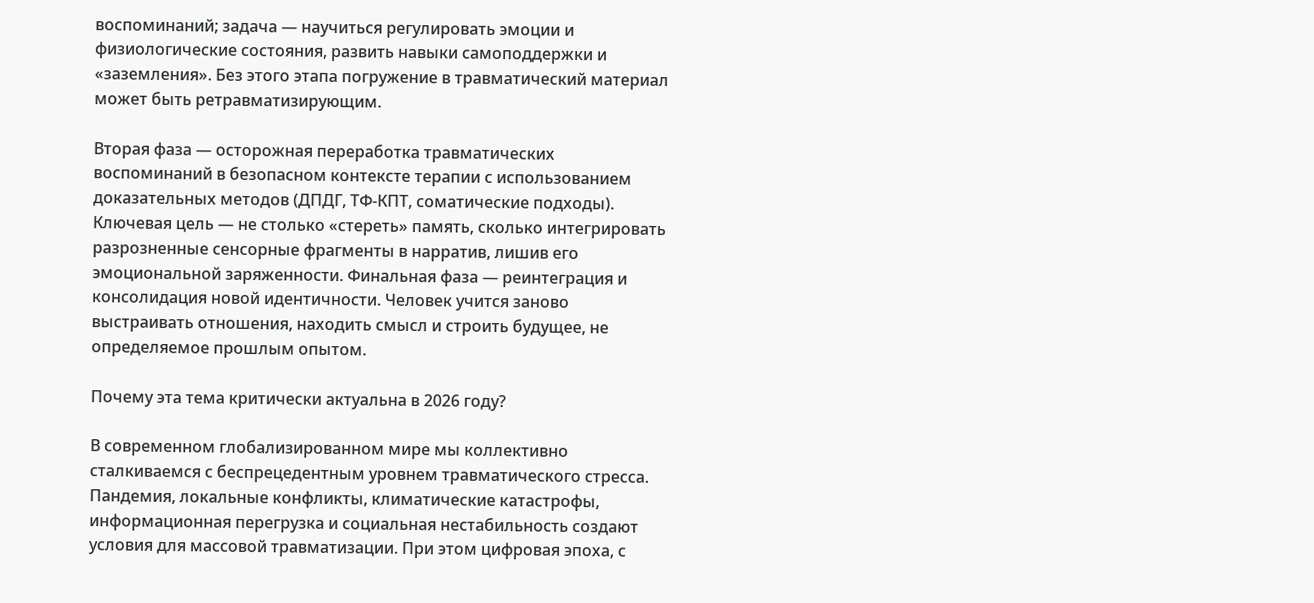воспоминаний; задача — научиться регулировать эмоции и физиологические состояния, развить навыки самоподдержки и «заземления». Без этого этапа погружение в травматический материал может быть ретравматизирующим.

Вторая фаза — осторожная переработка травматических воспоминаний в безопасном контексте терапии с использованием доказательных методов (ДПДГ, ТФ-КПТ, соматические подходы). Ключевая цель — не столько «стереть» память, сколько интегрировать разрозненные сенсорные фрагменты в нарратив, лишив его эмоциональной заряженности. Финальная фаза — реинтеграция и консолидация новой идентичности. Человек учится заново выстраивать отношения, находить смысл и строить будущее, не определяемое прошлым опытом.

Почему эта тема критически актуальна в 2026 году?

В современном глобализированном мире мы коллективно сталкиваемся с беспрецедентным уровнем травматического стресса. Пандемия, локальные конфликты, климатические катастрофы, информационная перегрузка и социальная нестабильность создают условия для массовой травматизации. При этом цифровая эпоха, с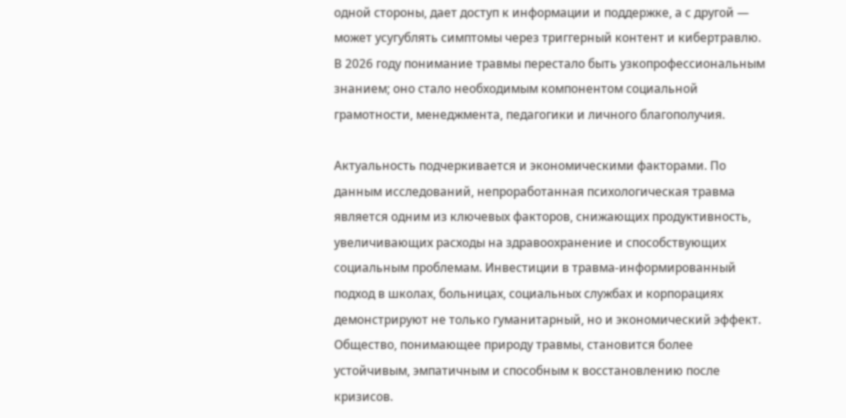одной стороны, дает доступ к информации и поддержке, а с другой — может усугублять симптомы через триггерный контент и кибертравлю. В 2026 году понимание травмы перестало быть узкопрофессиональным знанием; оно стало необходимым компонентом социальной грамотности, менеджмента, педагогики и личного благополучия.

Актуальность подчеркивается и экономическими факторами. По данным исследований, непроработанная психологическая травма является одним из ключевых факторов, снижающих продуктивность, увеличивающих расходы на здравоохранение и способствующих социальным проблемам. Инвестиции в травма-информированный подход в школах, больницах, социальных службах и корпорациях демонстрируют не только гуманитарный, но и экономический эффект. Общество, понимающее природу травмы, становится более устойчивым, эмпатичным и способным к восстановлению после кризисов.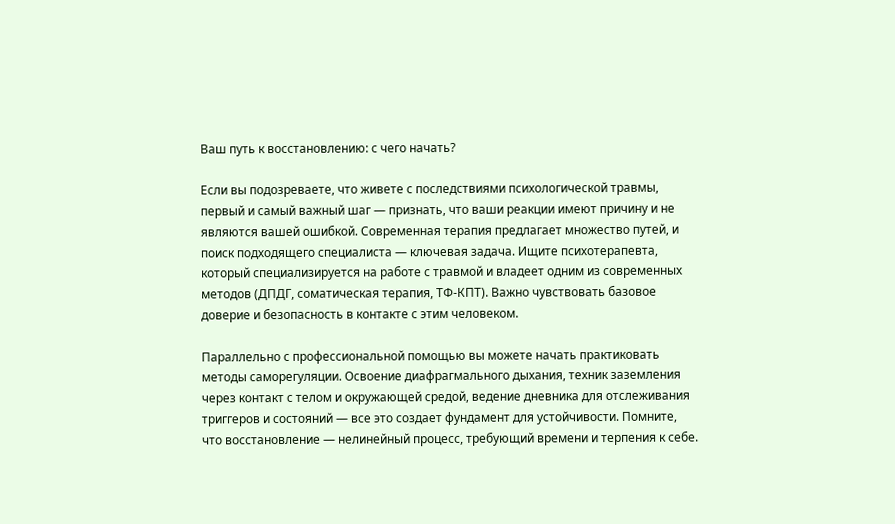Ваш путь к восстановлению: с чего начать?

Если вы подозреваете, что живете с последствиями психологической травмы, первый и самый важный шаг — признать, что ваши реакции имеют причину и не являются вашей ошибкой. Современная терапия предлагает множество путей, и поиск подходящего специалиста — ключевая задача. Ищите психотерапевта, который специализируется на работе с травмой и владеет одним из современных методов (ДПДГ, соматическая терапия, ТФ-КПТ). Важно чувствовать базовое доверие и безопасность в контакте с этим человеком.

Параллельно с профессиональной помощью вы можете начать практиковать методы саморегуляции. Освоение диафрагмального дыхания, техник заземления через контакт с телом и окружающей средой, ведение дневника для отслеживания триггеров и состояний — все это создает фундамент для устойчивости. Помните, что восстановление — нелинейный процесс, требующий времени и терпения к себе.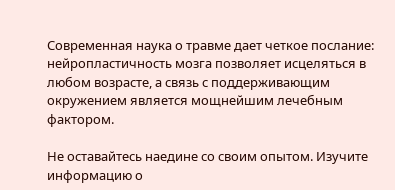Современная наука о травме дает четкое послание: нейропластичность мозга позволяет исцеляться в любом возрасте, а связь с поддерживающим окружением является мощнейшим лечебным фактором.

Не оставайтесь наедине со своим опытом. Изучите информацию о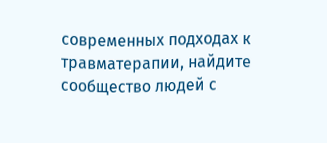современных подходах к травматерапии, найдите сообщество людей с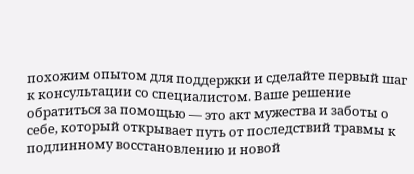похожим опытом для поддержки и сделайте первый шаг к консультации со специалистом. Ваше решение обратиться за помощью — это акт мужества и заботы о себе, который открывает путь от последствий травмы к подлинному восстановлению и новой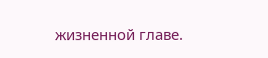жизненной главе.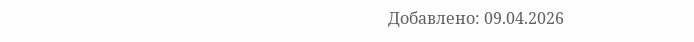Добавлено: 09.04.2026